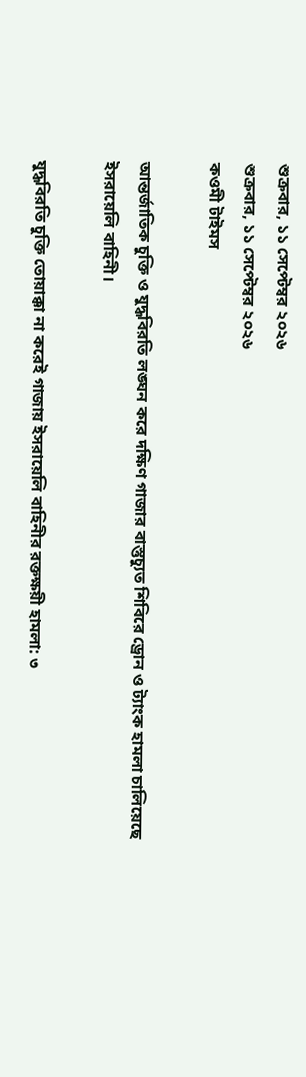শুক্রবার, ১১ সেপ্টেম্বর ২০২৬
শুক্রবার, ১১ সেপ্টেম্বর ২০২৬
কওমী টাইমস

আন্তর্জাতিক চুক্তি ও যুদ্ধবিরতি লঙ্ঘন করে দক্ষিণ গাজার বাস্তুচ্যুত শিবিরে ড্রোন ও ট্যাংক হামলা চালিয়েছে ইসরায়েলি বাহিনী।

যুদ্ধবিরতি চুক্তি তোয়াক্কা না করেই গাজায় ইসরায়েলি বাহিনীর রক্তক্ষয়ী হামলা: ৩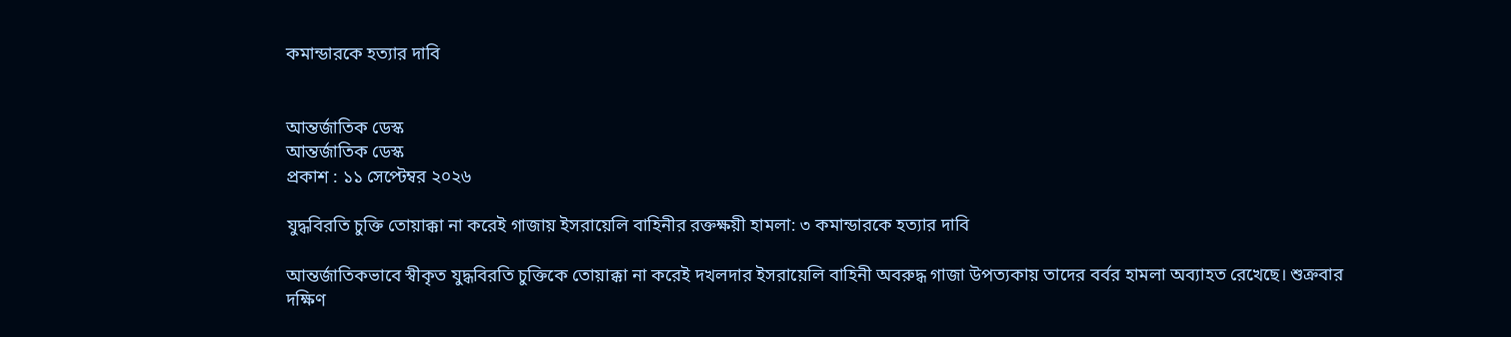কমান্ডারকে হত্যার দাবি


আন্তর্জাতিক ডেস্ক
আন্তর্জাতিক ডেস্ক
প্রকাশ : ১১ সেপ্টেম্বর ২০২৬

যুদ্ধবিরতি চুক্তি তোয়াক্কা না করেই গাজায় ইসরায়েলি বাহিনীর রক্তক্ষয়ী হামলা: ৩ কমান্ডারকে হত্যার দাবি

আন্তর্জাতিকভাবে স্বীকৃত যুদ্ধবিরতি চুক্তিকে তোয়াক্কা না করেই দখলদার ইসরায়েলি বাহিনী অবরুদ্ধ গাজা উপত্যকায় তাদের বর্বর হামলা অব্যাহত রেখেছে। শুক্রবার দক্ষিণ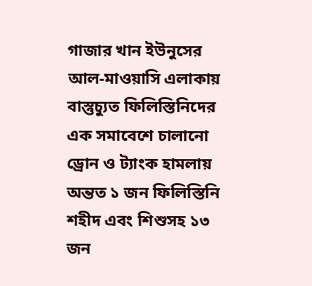গাজার খান ইউনুসের আল-মাওয়াসি এলাকায় বাস্তুচ্যুত ফিলিস্তিনিদের এক সমাবেশে চালানো ড্রোন ও ট্যাংক হামলায় অন্তত ১ জন ফিলিস্তিনি শহীদ এবং শিশুসহ ১৩ জন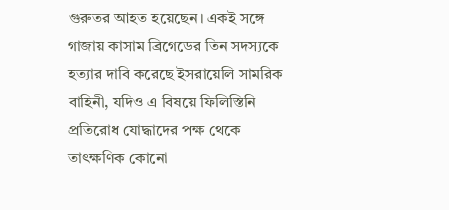গুরুতর আহত হয়েছেন। একই সঙ্গে গাজায় কাসাম ব্রিগেডের তিন সদস্যকে হত্যার দাবি করেছে ইসরায়েলি সামরিক বাহিনী, যদিও এ বিষয়ে ফিলিস্তিনি প্রতিরোধ যোদ্ধাদের পক্ষ থেকে তাৎক্ষণিক কোনো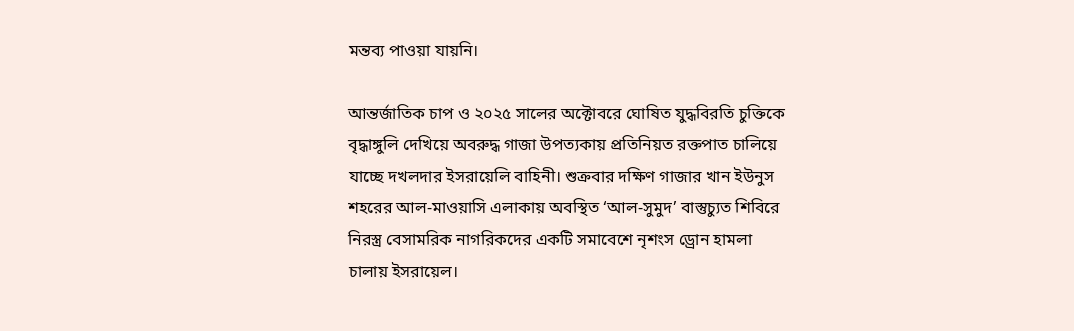মন্তব্য পাওয়া যায়নি।

আন্তর্জাতিক চাপ ও ২০২৫ সালের অক্টোবরে ঘোষিত যুদ্ধবিরতি চুক্তিকে বৃদ্ধাঙ্গুলি দেখিয়ে অবরুদ্ধ গাজা উপত্যকায় প্রতিনিয়ত রক্তপাত চালিয়ে যাচ্ছে দখলদার ইসরায়েলি বাহিনী। শুক্রবার দক্ষিণ গাজার খান ইউনুস শহরের আল-মাওয়াসি এলাকায় অবস্থিত ‘আল-সুমুদ’ বাস্তুচ্যুত শিবিরে নিরস্ত্র বেসামরিক নাগরিকদের একটি সমাবেশে নৃশংস ড্রোন হামলা চালায় ইসরায়েল।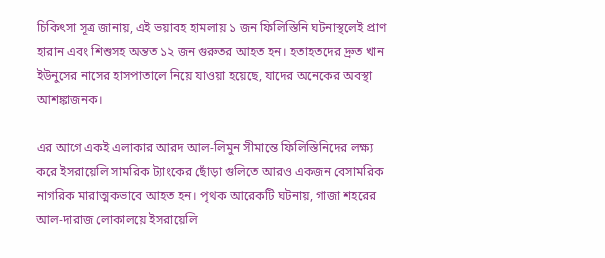চিকিৎসা সূত্র জানায়, এই ভয়াবহ হামলায় ১ জন ফিলিস্তিনি ঘটনাস্থলেই প্রাণ হারান এবং শিশুসহ অন্তত ১২ জন গুরুতর আহত হন। হতাহতদের দ্রুত খান ইউনুসের নাসের হাসপাতালে নিয়ে যাওয়া হয়েছে, যাদের অনেকের অবস্থা আশঙ্কাজনক।

এর আগে একই এলাকার আরদ আল-লিমুন সীমান্তে ফিলিস্তিনিদের লক্ষ্য করে ইসরায়েলি সামরিক ট্যাংকের ছোঁড়া গুলিতে আরও একজন বেসামরিক নাগরিক মারাত্মকভাবে আহত হন। পৃথক আরেকটি ঘটনায়, গাজা শহরের আল-দারাজ লোকালয়ে ইসরায়েলি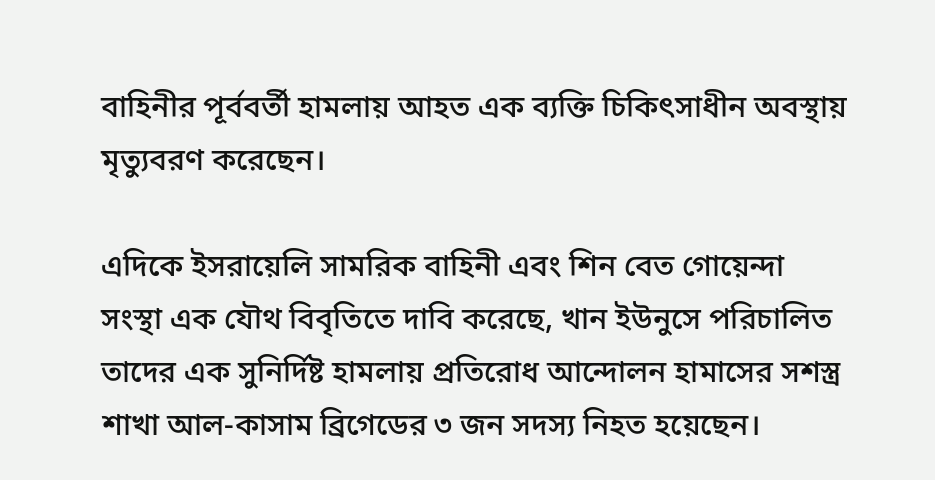বাহিনীর পূর্ববর্তী হামলায় আহত এক ব্যক্তি চিকিৎসাধীন অবস্থায় মৃত্যুবরণ করেছেন।

এদিকে ইসরায়েলি সামরিক বাহিনী এবং শিন বেত গোয়েন্দা সংস্থা এক যৌথ বিবৃতিতে দাবি করেছে, খান ইউনুসে পরিচালিত তাদের এক সুনির্দিষ্ট হামলায় প্রতিরোধ আন্দোলন হামাসের সশস্ত্র শাখা আল-কাসাম ব্রিগেডের ৩ জন সদস্য নিহত হয়েছেন।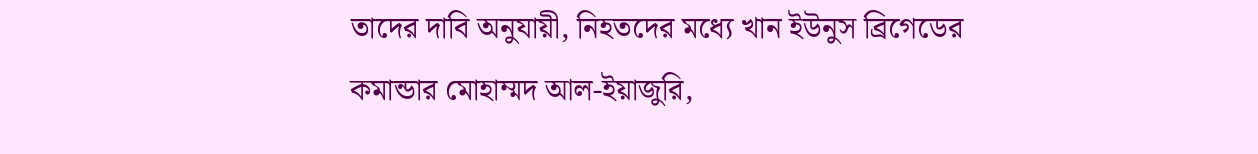তাদের দাবি অনুযায়ী, নিহতদের মধ্যে খান ইউনুস ব্রিগেডের কমান্ডার মোহাম্মদ আল-ইয়াজুরি,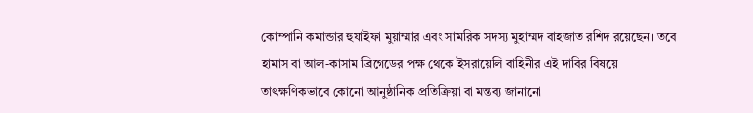কোম্পানি কমান্ডার হুযাইফা মুয়াম্মার এবং সামরিক সদস্য মুহাম্মদ বাহজাত রশিদ রয়েছেন। তবে হামাস বা আল-কাসাম ব্রিগেডের পক্ষ থেকে ইসরায়েলি বাহিনীর এই দাবির বিষয়ে তাৎক্ষণিকভাবে কোনো আনুষ্ঠানিক প্রতিক্রিয়া বা মন্তব্য জানানো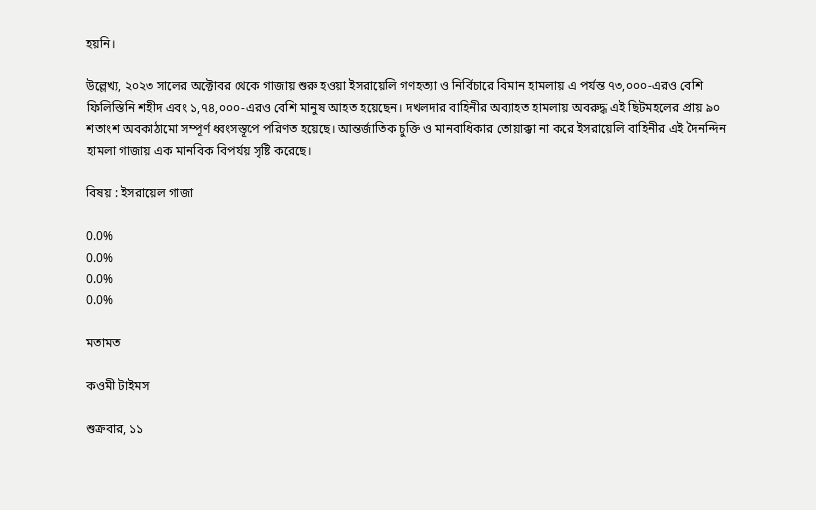হয়নি।

উল্লেখ্য, ২০২৩ সালের অক্টোবর থেকে গাজায় শুরু হওয়া ইসরায়েলি গণহত্যা ও নির্বিচারে বিমান হামলায় এ পর্যন্ত ৭৩,০০০-এরও বেশি ফিলিস্তিনি শহীদ এবং ১,৭৪,০০০-এরও বেশি মানুষ আহত হয়েছেন। দখলদার বাহিনীর অব্যাহত হামলায় অবরুদ্ধ এই ছিটমহলের প্রায় ৯০ শতাংশ অবকাঠামো সম্পূর্ণ ধ্বংসস্তূপে পরিণত হয়েছে। আন্তর্জাতিক চুক্তি ও মানবাধিকার তোয়াক্কা না করে ইসরায়েলি বাহিনীর এই দৈনন্দিন হামলা গাজায় এক মানবিক বিপর্যয় সৃষ্টি করেছে।

বিষয় : ইসরায়েল গাজা

0.0%
0.0%
0.0%
0.0%

মতামত

কওমী টাইমস

শুক্রবার, ১১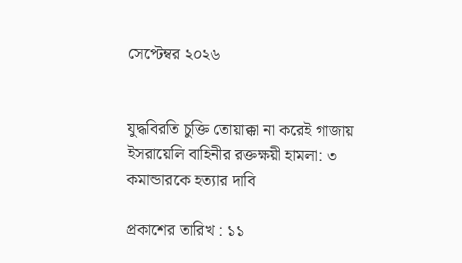সেপ্টেম্বর ২০২৬


যুদ্ধবিরতি চুক্তি তোয়াক্কা না করেই গাজায় ইসরায়েলি বাহিনীর রক্তক্ষয়ী হামলা: ৩ কমান্ডারকে হত্যার দাবি

প্রকাশের তারিখ : ১১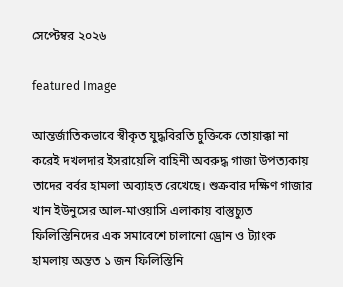সেপ্টেম্বর ২০২৬

featured Image

আন্তর্জাতিকভাবে স্বীকৃত যুদ্ধবিরতি চুক্তিকে তোয়াক্কা না করেই দখলদার ইসরায়েলি বাহিনী অবরুদ্ধ গাজা উপত্যকায় তাদের বর্বর হামলা অব্যাহত রেখেছে। শুক্রবার দক্ষিণ গাজার খান ইউনুসের আল-মাওয়াসি এলাকায় বাস্তুচ্যুত ফিলিস্তিনিদের এক সমাবেশে চালানো ড্রোন ও ট্যাংক হামলায় অন্তত ১ জন ফিলিস্তিনি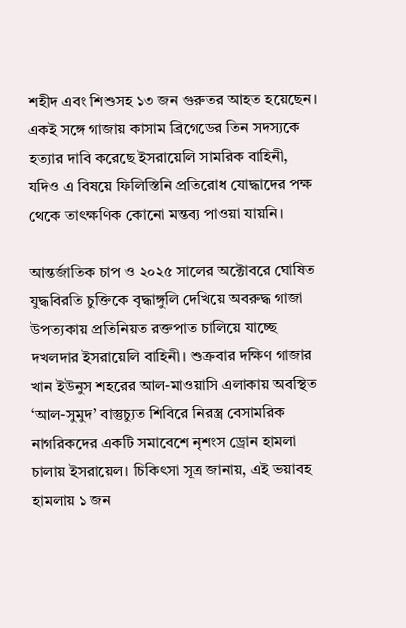শহীদ এবং শিশুসহ ১৩ জন গুরুতর আহত হয়েছেন। একই সঙ্গে গাজায় কাসাম ব্রিগেডের তিন সদস্যকে হত্যার দাবি করেছে ইসরায়েলি সামরিক বাহিনী, যদিও এ বিষয়ে ফিলিস্তিনি প্রতিরোধ যোদ্ধাদের পক্ষ থেকে তাৎক্ষণিক কোনো মন্তব্য পাওয়া যায়নি।

আন্তর্জাতিক চাপ ও ২০২৫ সালের অক্টোবরে ঘোষিত যুদ্ধবিরতি চুক্তিকে বৃদ্ধাঙ্গুলি দেখিয়ে অবরুদ্ধ গাজা উপত্যকায় প্রতিনিয়ত রক্তপাত চালিয়ে যাচ্ছে দখলদার ইসরায়েলি বাহিনী। শুক্রবার দক্ষিণ গাজার খান ইউনুস শহরের আল-মাওয়াসি এলাকায় অবস্থিত ‘আল-সুমুদ’ বাস্তুচ্যুত শিবিরে নিরস্ত্র বেসামরিক নাগরিকদের একটি সমাবেশে নৃশংস ড্রোন হামলা চালায় ইসরায়েল। চিকিৎসা সূত্র জানায়, এই ভয়াবহ হামলায় ১ জন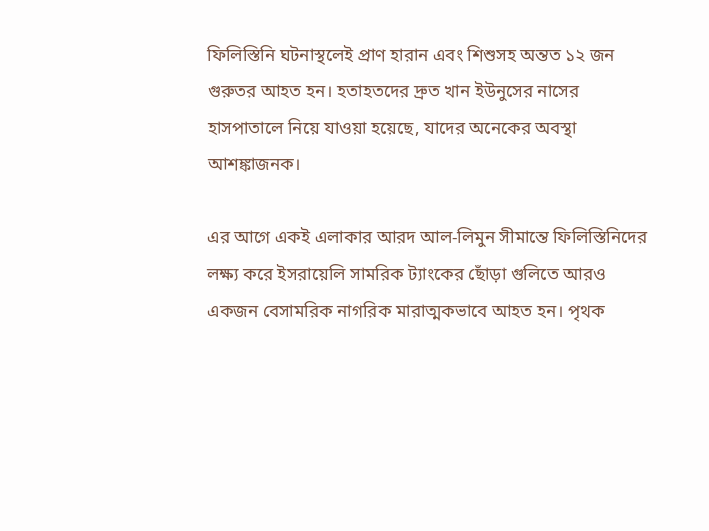ফিলিস্তিনি ঘটনাস্থলেই প্রাণ হারান এবং শিশুসহ অন্তত ১২ জন গুরুতর আহত হন। হতাহতদের দ্রুত খান ইউনুসের নাসের হাসপাতালে নিয়ে যাওয়া হয়েছে, যাদের অনেকের অবস্থা আশঙ্কাজনক।

এর আগে একই এলাকার আরদ আল-লিমুন সীমান্তে ফিলিস্তিনিদের লক্ষ্য করে ইসরায়েলি সামরিক ট্যাংকের ছোঁড়া গুলিতে আরও একজন বেসামরিক নাগরিক মারাত্মকভাবে আহত হন। পৃথক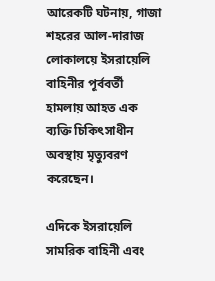আরেকটি ঘটনায়, গাজা শহরের আল-দারাজ লোকালয়ে ইসরায়েলি বাহিনীর পূর্ববর্তী হামলায় আহত এক ব্যক্তি চিকিৎসাধীন অবস্থায় মৃত্যুবরণ করেছেন।

এদিকে ইসরায়েলি সামরিক বাহিনী এবং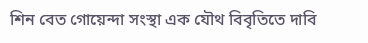শিন বেত গোয়েন্দা সংস্থা এক যৌথ বিবৃতিতে দাবি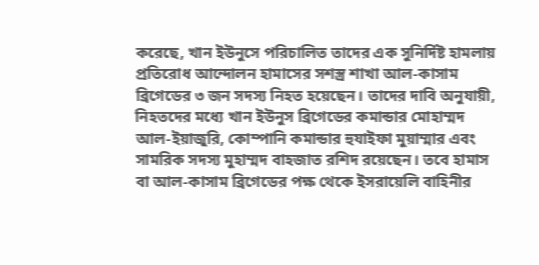করেছে, খান ইউনুসে পরিচালিত তাদের এক সুনির্দিষ্ট হামলায় প্রতিরোধ আন্দোলন হামাসের সশস্ত্র শাখা আল-কাসাম ব্রিগেডের ৩ জন সদস্য নিহত হয়েছেন। তাদের দাবি অনুযায়ী, নিহতদের মধ্যে খান ইউনুস ব্রিগেডের কমান্ডার মোহাম্মদ আল-ইয়াজুরি, কোম্পানি কমান্ডার হুযাইফা মুয়াম্মার এবং সামরিক সদস্য মুহাম্মদ বাহজাত রশিদ রয়েছেন। তবে হামাস বা আল-কাসাম ব্রিগেডের পক্ষ থেকে ইসরায়েলি বাহিনীর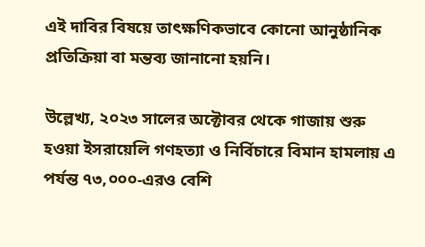এই দাবির বিষয়ে তাৎক্ষণিকভাবে কোনো আনুষ্ঠানিক প্রতিক্রিয়া বা মন্তব্য জানানো হয়নি।

উল্লেখ্য, ২০২৩ সালের অক্টোবর থেকে গাজায় শুরু হওয়া ইসরায়েলি গণহত্যা ও নির্বিচারে বিমান হামলায় এ পর্যন্ত ৭৩,০০০-এরও বেশি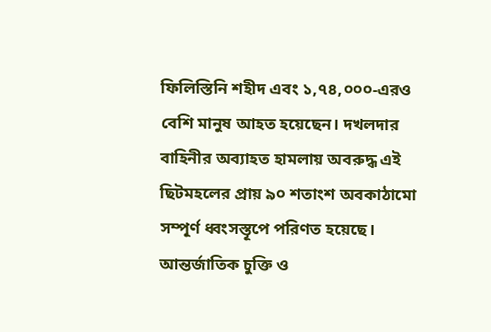ফিলিস্তিনি শহীদ এবং ১,৭৪,০০০-এরও বেশি মানুষ আহত হয়েছেন। দখলদার বাহিনীর অব্যাহত হামলায় অবরুদ্ধ এই ছিটমহলের প্রায় ৯০ শতাংশ অবকাঠামো সম্পূর্ণ ধ্বংসস্তূপে পরিণত হয়েছে। আন্তর্জাতিক চুক্তি ও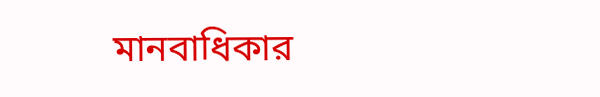মানবাধিকার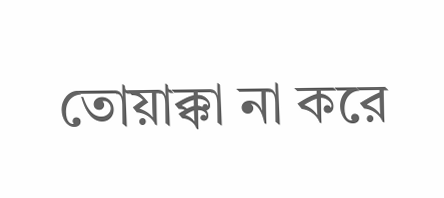তোয়াক্কা না করে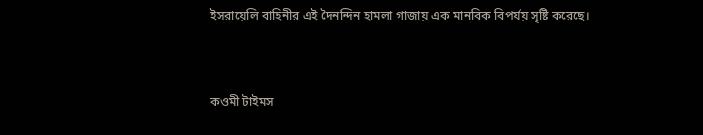ইসরায়েলি বাহিনীর এই দৈনন্দিন হামলা গাজায় এক মানবিক বিপর্যয় সৃষ্টি করেছে।


কওমী টাইমস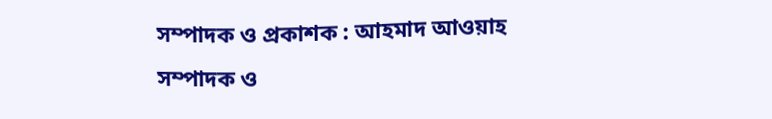সম্পাদক ও প্রকাশক : আহমাদ আওয়াহ
সম্পাদক ও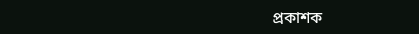প্রকাশক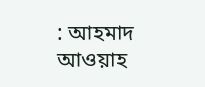: আহমাদ আওয়াহ